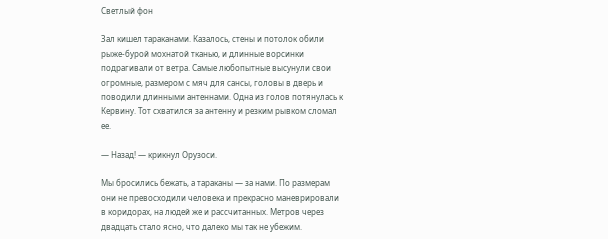Светлый фон

Зал кишел тараканами. Казалось, стены и потолок обили рыже-бурой мохнатой тканью, и длинные ворсинки подрагивали от ветра. Самые любопытные высунули свои огромные, размером с мяч для сансы, головы в дверь и поводили длинными антеннами. Одна из голов потянулась к Кервину. Тот схватился за антенну и резким рывком сломал ее.

— Назад! — крикнул Орузоси.

Мы бросились бежать, а тараканы — за нами. По размерам они не превосходили человека и прекрасно маневрировали в коридорах, на людей же и рассчитанных. Метров через двадцать стало ясно, что далеко мы так не убежим.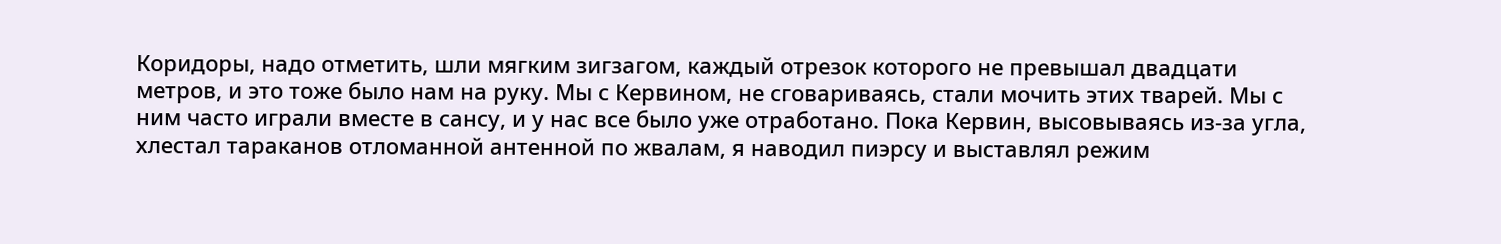Коридоры, надо отметить, шли мягким зигзагом, каждый отрезок которого не превышал двадцати метров, и это тоже было нам на руку. Мы с Кервином, не сговариваясь, стали мочить этих тварей. Мы с ним часто играли вместе в сансу, и у нас все было уже отработано. Пока Кервин, высовываясь из-за угла, хлестал тараканов отломанной антенной по жвалам, я наводил пиэрсу и выставлял режим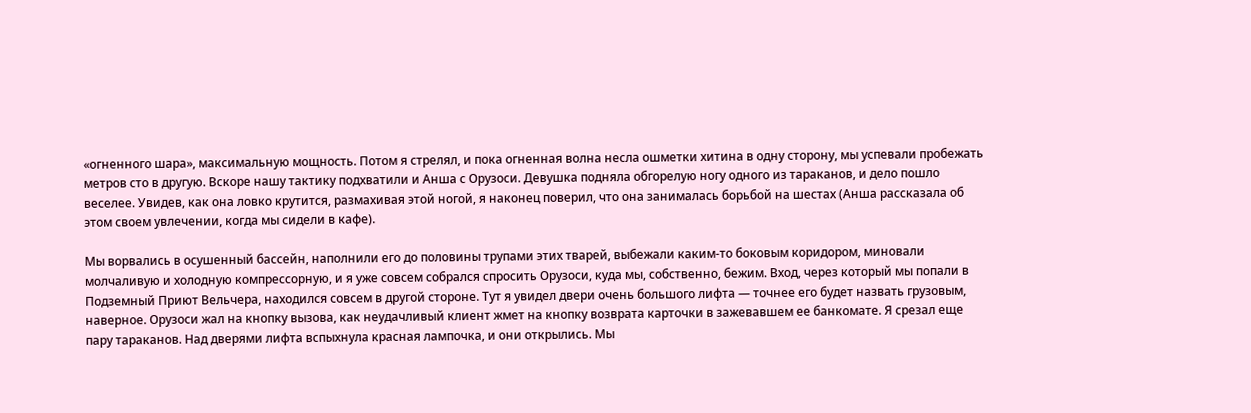«огненного шара», максимальную мощность. Потом я стрелял, и пока огненная волна несла ошметки хитина в одну сторону, мы успевали пробежать метров сто в другую. Вскоре нашу тактику подхватили и Анша с Орузоси. Девушка подняла обгорелую ногу одного из тараканов, и дело пошло веселее. Увидев, как она ловко крутится, размахивая этой ногой, я наконец поверил, что она занималась борьбой на шестах (Анша рассказала об этом своем увлечении, когда мы сидели в кафе).

Мы ворвались в осушенный бассейн, наполнили его до половины трупами этих тварей, выбежали каким-то боковым коридором, миновали молчаливую и холодную компрессорную, и я уже совсем собрался спросить Орузоси, куда мы, собственно, бежим. Вход, через который мы попали в Подземный Приют Вельчера, находился совсем в другой стороне. Тут я увидел двери очень большого лифта — точнее его будет назвать грузовым, наверное. Орузоси жал на кнопку вызова, как неудачливый клиент жмет на кнопку возврата карточки в зажевавшем ее банкомате. Я срезал еще пару тараканов. Над дверями лифта вспыхнула красная лампочка, и они открылись. Мы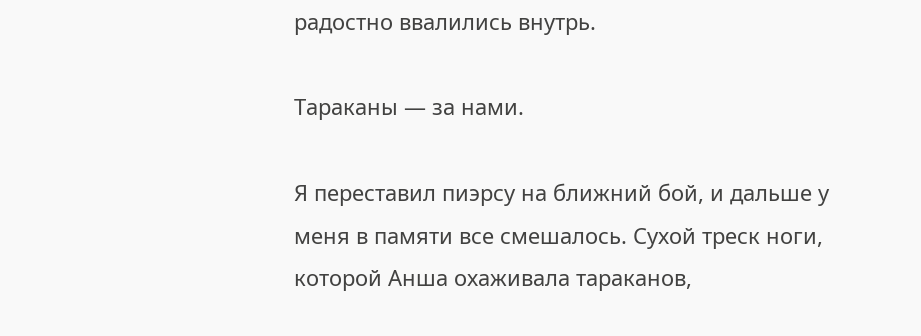радостно ввалились внутрь.

Тараканы — за нами.

Я переставил пиэрсу на ближний бой, и дальше у меня в памяти все смешалось. Сухой треск ноги, которой Анша охаживала тараканов,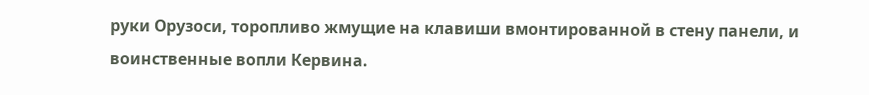руки Орузоси, торопливо жмущие на клавиши вмонтированной в стену панели, и воинственные вопли Кервина.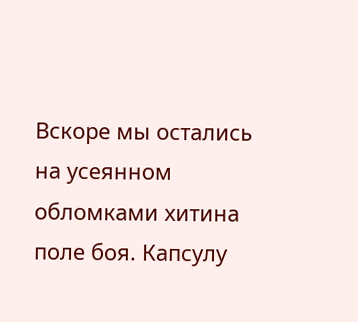Вскоре мы остались на усеянном обломками хитина поле боя. Капсулу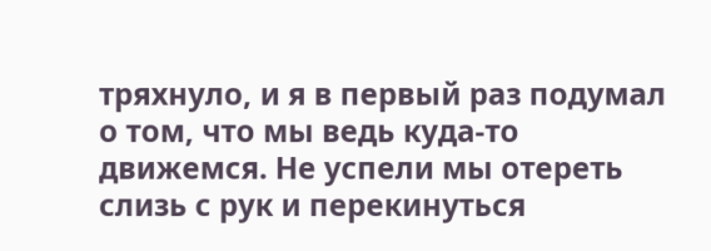тряхнуло, и я в первый раз подумал о том, что мы ведь куда-то движемся. Не успели мы отереть слизь с рук и перекинуться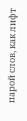парой слов, как лифт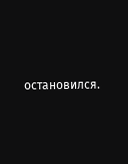остановился.